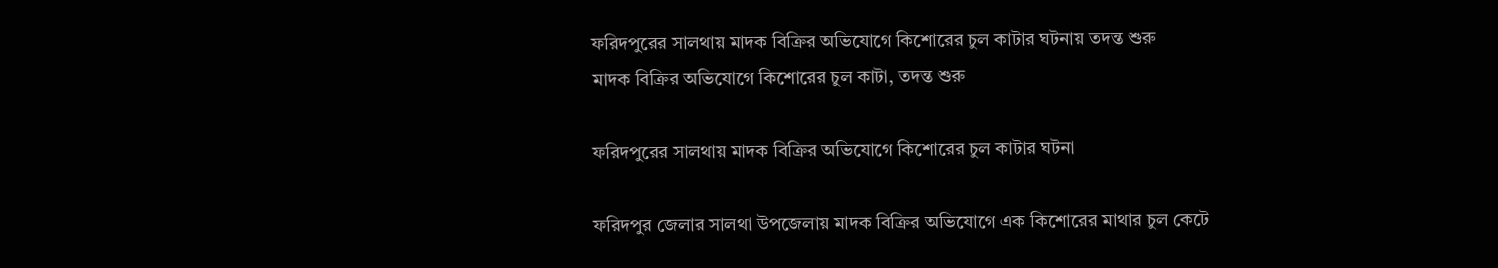ফরিদপুরের সালথায় মাদক বিক্রির অভিযোগে কিশোরের চুল কাটার ঘটনায় তদন্ত শুরু
মাদক বিক্রির অভিযোগে কিশোরের চুল কাটা, তদন্ত শুরু

ফরিদপুরের সালথায় মাদক বিক্রির অভিযোগে কিশোরের চুল কাটার ঘটনা

ফরিদপুর জেলার সালথা উপজেলায় মাদক বিক্রির অভিযোগে এক কিশোরের মাথার চুল কেটে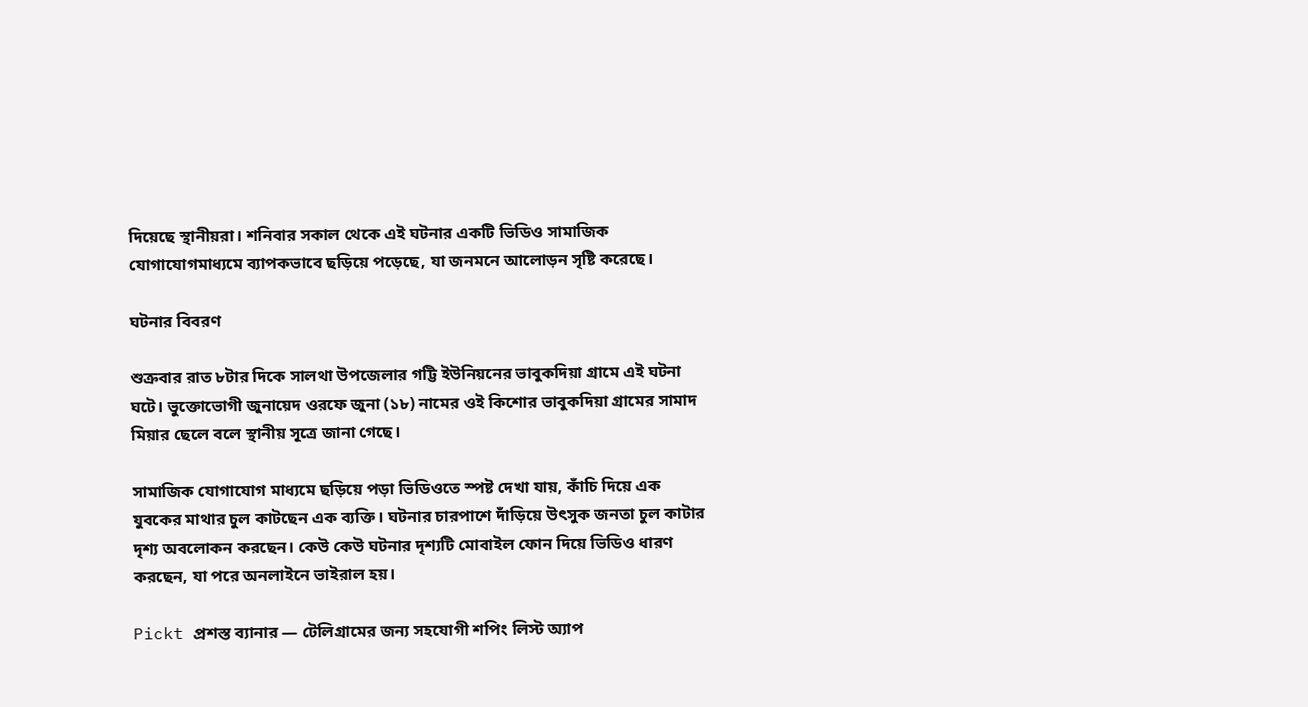দিয়েছে স্থানীয়রা। শনিবার সকাল থেকে এই ঘটনার একটি ভিডিও সামাজিক যোগাযোগমাধ্যমে ব্যাপকভাবে ছড়িয়ে পড়েছে, যা জনমনে আলোড়ন সৃষ্টি করেছে।

ঘটনার বিবরণ

শুক্রবার রাত ৮টার দিকে সালথা উপজেলার গট্টি ইউনিয়নের ভাবুকদিয়া গ্রামে এই ঘটনা ঘটে। ভুক্তোভোগী জুনায়েদ ওরফে জুনা (১৮) নামের ওই কিশোর ভাবুকদিয়া গ্রামের সামাদ মিয়ার ছেলে বলে স্থানীয় সূত্রে জানা গেছে।

সামাজিক যোগাযোগ মাধ্যমে ছড়িয়ে পড়া ভিডিওতে স্পষ্ট দেখা যায়, কাঁচি দিয়ে এক যুবকের মাথার চুল কাটছেন এক ব্যক্তি। ঘটনার চারপাশে দাঁড়িয়ে উৎসুক জনতা চুল কাটার দৃশ্য অবলোকন করছেন। কেউ কেউ ঘটনার দৃশ্যটি মোবাইল ফোন দিয়ে ভিডিও ধারণ করছেন, যা পরে অনলাইনে ভাইরাল হয়।

Pickt প্রশস্ত ব্যানার — টেলিগ্রামের জন্য সহযোগী শপিং লিস্ট অ্যাপ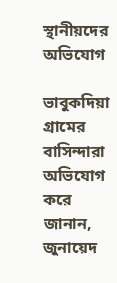স্থানীয়দের অভিযোগ

ভাবুকদিয়া গ্রামের বাসিন্দারা অভিযোগ করে জানান, জুনায়েদ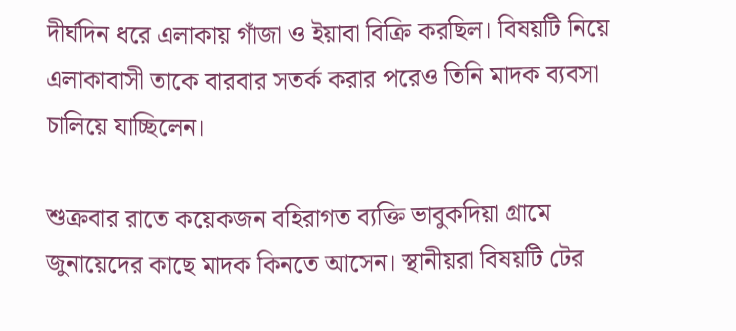দীর্ঘদিন ধরে এলাকায় গাঁজা ও ইয়াবা বিক্রি করছিল। বিষয়টি নিয়ে এলাকাবাসী তাকে বারবার সতর্ক করার পরেও তিনি মাদক ব্যবসা চালিয়ে যাচ্ছিলেন।

শুক্রবার রাতে কয়েকজন বহিরাগত ব্যক্তি ভাবুকদিয়া গ্রামে জুনায়েদের কাছে মাদক কিনতে আসেন। স্থানীয়রা বিষয়টি টের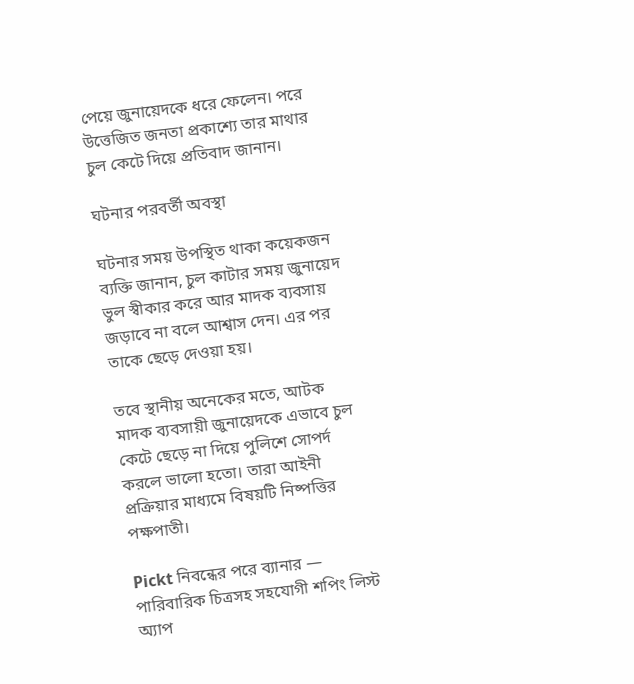পেয়ে জুনায়েদকে ধরে ফেলেন। পরে উত্তেজিত জনতা প্রকাশ্যে তার মাথার চুল কেটে দিয়ে প্রতিবাদ জানান।

ঘটনার পরবর্তী অবস্থা

ঘটনার সময় উপস্থিত থাকা কয়েকজন ব্যক্তি জানান, চুল কাটার সময় জুনায়েদ ভুল স্বীকার করে আর মাদক ব্যবসায় জড়াবে না বলে আশ্বাস দেন। এর পর তাকে ছেড়ে দেওয়া হয়।

তবে স্থানীয় অনেকের মতে, আটক মাদক ব্যবসায়ী জুনায়েদকে এভাবে চুল কেটে ছেড়ে না দিয়ে পুলিশে সোপর্দ করলে ভালো হতো। তারা আইনী প্রক্রিয়ার মাধ্যমে বিষয়টি নিষ্পত্তির পক্ষপাতী।

Pickt নিবন্ধের পরে ব্যানার — পারিবারিক চিত্রসহ সহযোগী শপিং লিস্ট অ্যাপ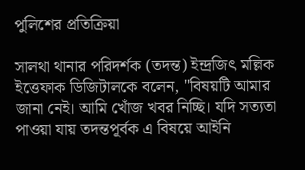পুলিশের প্রতিক্রিয়া

সালথা থানার পরিদর্শক (তদন্ত) ইন্দ্রজিৎ মল্লিক ইত্তেফাক ডিজিটালকে বলেন, "বিষয়টি আমার জানা নেই। আমি খোঁজ খবর নিচ্ছি। যদি সত্যতা পাওয়া যায় তদন্তপূর্বক এ বিষয়ে আইনি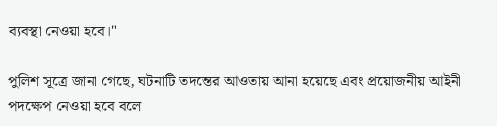ব্যবস্থা নেওয়া হবে।"

পুলিশ সূত্রে জানা গেছে, ঘটনাটি তদন্তের আওতায় আনা হয়েছে এবং প্রয়োজনীয় আইনী পদক্ষেপ নেওয়া হবে বলে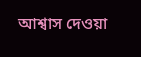আশ্বাস দেওয়া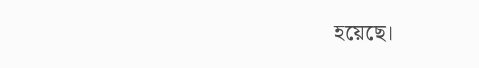হয়েছে।